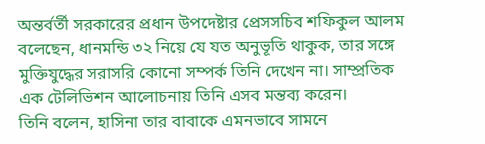অন্তর্বর্তী সরকারের প্রধান উপদেষ্টার প্রেসসচিব শফিকুল আলম বলেছেন, ধানমন্ডি ৩২ নিয়ে যে যত অনুভূতি থাকুক, তার সঙ্গে মুক্তিযুদ্ধের সরাসরি কোনো সম্পর্ক তিনি দেখেন না। সাম্প্রতিক এক টেলিভিশন আলোচনায় তিনি এসব মন্তব্য করেন।
তিনি বলেন, হাসিনা তার বাবাকে এমনভাবে সামনে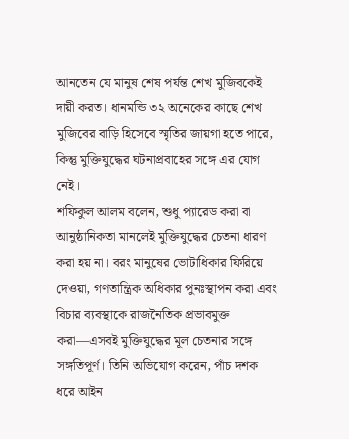আনতেন যে মানুষ শেষ পর্যন্ত শেখ মুজিবকেই দায়ী করত। ধানমন্ডি ৩২ অনেকের কাছে শেখ মুজিবের বাড়ি হিসেবে স্মৃতির জায়গা হতে পারে, কিন্তু মুক্তিযুদ্ধের ঘটনাপ্রবাহের সঙ্গে এর যোগ নেই।
শফিকুল আলম বলেন, শুধু প্যারেড করা বা আনুষ্ঠানিকতা মানলেই মুক্তিযুদ্ধের চেতনা ধারণ করা হয় না। বরং মানুষের ভোটাধিকার ফিরিয়ে দেওয়া, গণতান্ত্রিক অধিকার পুনঃস্থাপন করা এবং বিচার ব্যবস্থাকে রাজনৈতিক প্রভাবমুক্ত করা—এসবই মুক্তিযুদ্ধের মূল চেতনার সঙ্গে সঙ্গতিপূর্ণ। তিনি অভিযোগ করেন, পাঁচ দশক ধরে আইন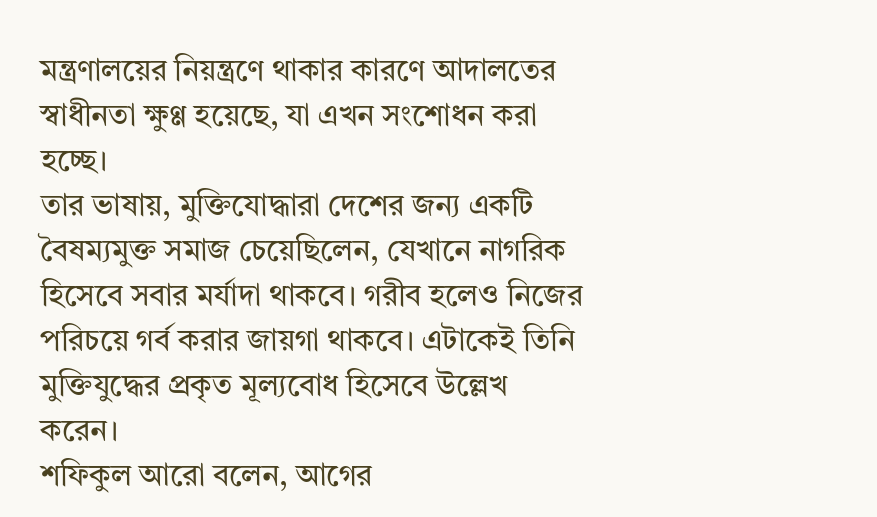মন্ত্রণালয়ের নিয়ন্ত্রণে থাকার কারণে আদালতের স্বাধীনতা ক্ষুণ্ণ হয়েছে, যা এখন সংশোধন করা হচ্ছে।
তার ভাষায়, মুক্তিযোদ্ধারা দেশের জন্য একটি বৈষম্যমুক্ত সমাজ চেয়েছিলেন, যেখানে নাগরিক হিসেবে সবার মর্যাদা থাকবে। গরীব হলেও নিজের পরিচয়ে গর্ব করার জায়গা থাকবে। এটাকেই তিনি মুক্তিযুদ্ধের প্রকৃত মূল্যবোধ হিসেবে উল্লেখ করেন।
শফিকুল আরো বলেন, আগের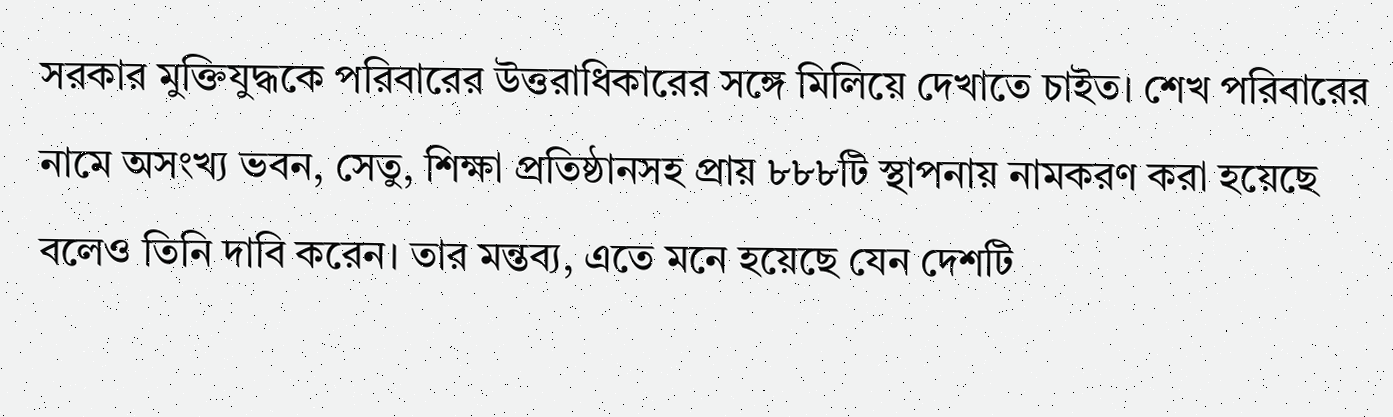সরকার মুক্তিযুদ্ধকে পরিবারের উত্তরাধিকারের সঙ্গে মিলিয়ে দেখাতে চাইত। শেখ পরিবারের নামে অসংখ্য ভবন, সেতু, শিক্ষা প্রতিষ্ঠানসহ প্রায় ৮৮৮টি স্থাপনায় নামকরণ করা হয়েছে বলেও তিনি দাবি করেন। তার মন্তব্য, এতে মনে হয়েছে যেন দেশটি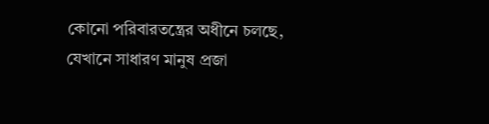কোনো পরিবারতন্ত্রের অধীনে চলছে, যেখানে সাধারণ মানুষ প্রজা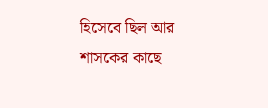হিসেবে ছিল আর শাসকের কাছে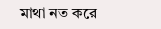মাথা নত করে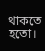থাকতে হতো।